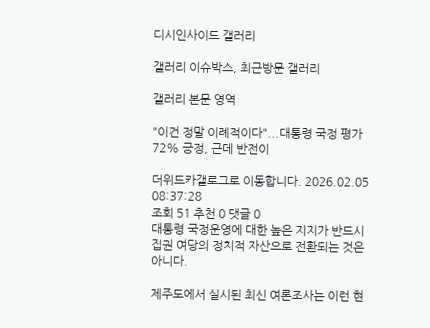디시인사이드 갤러리

갤러리 이슈박스, 최근방문 갤러리

갤러리 본문 영역

"이건 정말 이례적이다"...대통령 국정 평가 72% 긍정, 근데 반전이

더위드카갤로그로 이동합니다. 2026.02.05 08:37:28
조회 51 추천 0 댓글 0
대통령 국정운영에 대한 높은 지지가 반드시 집권 여당의 정치적 자산으로 전환되는 것은 아니다.

제주도에서 실시된 최신 여론조사는 이런 현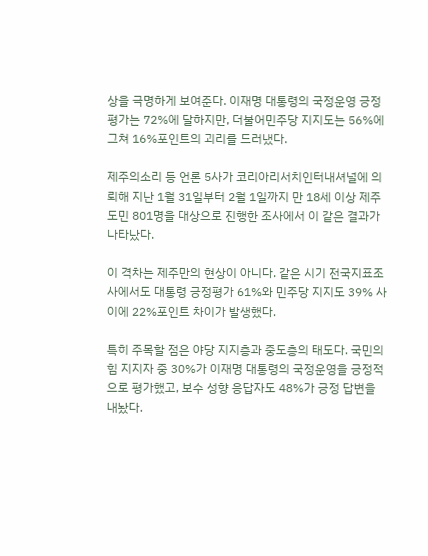상을 극명하게 보여준다. 이재명 대통령의 국정운영 긍정평가는 72%에 달하지만, 더불어민주당 지지도는 56%에 그쳐 16%포인트의 괴리를 드러냈다.

제주의소리 등 언론 5사가 코리아리서치인터내셔널에 의뢰해 지난 1월 31일부터 2월 1일까지 만 18세 이상 제주도민 801명을 대상으로 진행한 조사에서 이 같은 결과가 나타났다.

이 격차는 제주만의 현상이 아니다. 같은 시기 전국지표조사에서도 대통령 긍정평가 61%와 민주당 지지도 39% 사이에 22%포인트 차이가 발생했다.

특히 주목할 점은 야당 지지층과 중도층의 태도다. 국민의힘 지지자 중 30%가 이재명 대통령의 국정운영을 긍정적으로 평가했고, 보수 성향 응답자도 48%가 긍정 답변을 내놨다.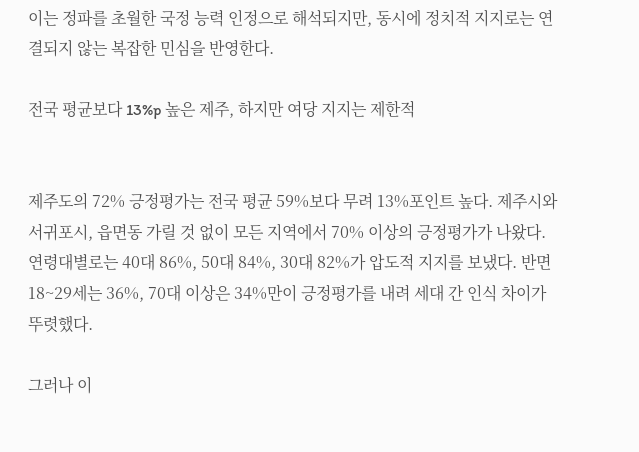이는 정파를 초월한 국정 능력 인정으로 해석되지만, 동시에 정치적 지지로는 연결되지 않는 복잡한 민심을 반영한다.

전국 평균보다 13%p 높은 제주, 하지만 여당 지지는 제한적


제주도의 72% 긍정평가는 전국 평균 59%보다 무려 13%포인트 높다. 제주시와 서귀포시, 읍면동 가릴 것 없이 모든 지역에서 70% 이상의 긍정평가가 나왔다. 연령대별로는 40대 86%, 50대 84%, 30대 82%가 압도적 지지를 보냈다. 반면 18~29세는 36%, 70대 이상은 34%만이 긍정평가를 내려 세대 간 인식 차이가 뚜렷했다.

그러나 이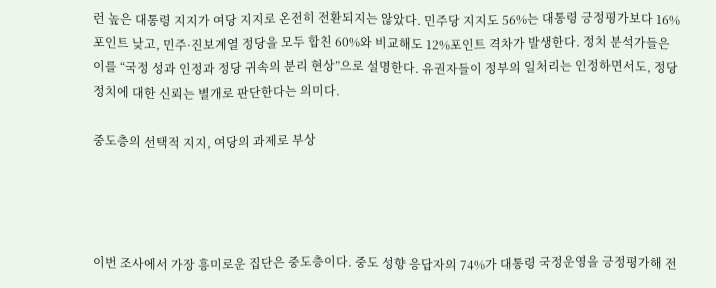런 높은 대통령 지지가 여당 지지로 온전히 전환되지는 않았다. 민주당 지지도 56%는 대통령 긍정평가보다 16%포인트 낮고, 민주·진보계열 정당을 모두 합친 60%와 비교해도 12%포인트 격차가 발생한다. 정치 분석가들은 이를 “국정 성과 인정과 정당 귀속의 분리 현상”으로 설명한다. 유권자들이 정부의 일처리는 인정하면서도, 정당 정치에 대한 신뢰는 별개로 판단한다는 의미다.

중도층의 선택적 지지, 여당의 과제로 부상




이번 조사에서 가장 흥미로운 집단은 중도층이다. 중도 성향 응답자의 74%가 대통령 국정운영을 긍정평가해 전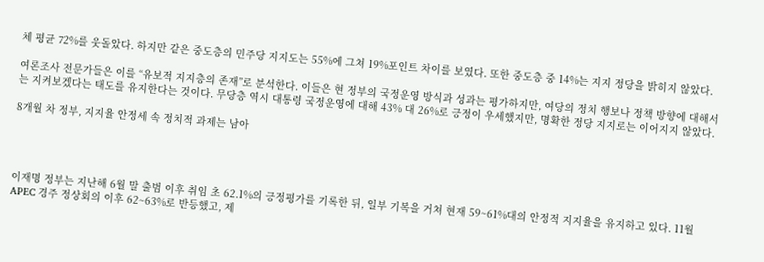체 평균 72%를 웃돌았다. 하지만 같은 중도층의 민주당 지지도는 55%에 그쳐 19%포인트 차이를 보였다. 또한 중도층 중 14%는 지지 정당을 밝히지 않았다.

여론조사 전문가들은 이를 “유보적 지지층의 존재”로 분석한다. 이들은 현 정부의 국정운영 방식과 성과는 평가하지만, 여당의 정치 행보나 정책 방향에 대해서는 지켜보겠다는 태도를 유지한다는 것이다. 무당층 역시 대통령 국정운영에 대해 43% 대 26%로 긍정이 우세했지만, 명확한 정당 지지로는 이어지지 않았다.

8개월 차 정부, 지지율 안정세 속 정치적 과제는 남아




이재명 정부는 지난해 6월 말 출범 이후 취임 초 62.1%의 긍정평가를 기록한 뒤, 일부 기복을 거쳐 현재 59~61%대의 안정적 지지율을 유지하고 있다. 11월 APEC 경주 정상회의 이후 62~63%로 반등했고, 제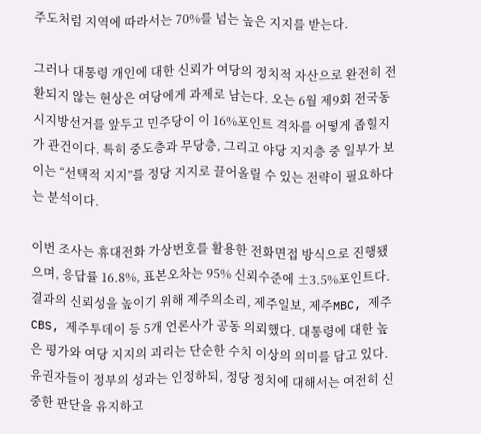주도처럼 지역에 따라서는 70%를 넘는 높은 지지를 받는다.

그러나 대통령 개인에 대한 신뢰가 여당의 정치적 자산으로 완전히 전환되지 않는 현상은 여당에게 과제로 남는다. 오는 6월 제9회 전국동시지방선거를 앞두고 민주당이 이 16%포인트 격차를 어떻게 좁힐지가 관건이다. 특히 중도층과 무당층, 그리고 야당 지지층 중 일부가 보이는 “선택적 지지”를 정당 지지로 끌어올릴 수 있는 전략이 필요하다는 분석이다.

이번 조사는 휴대전화 가상번호를 활용한 전화면접 방식으로 진행됐으며, 응답률 16.8%, 표본오차는 95% 신뢰수준에 ±3.5%포인트다. 결과의 신뢰성을 높이기 위해 제주의소리, 제주일보, 제주MBC, 제주CBS, 제주투데이 등 5개 언론사가 공동 의뢰했다. 대통령에 대한 높은 평가와 여당 지지의 괴리는 단순한 수치 이상의 의미를 담고 있다. 유권자들이 정부의 성과는 인정하되, 정당 정치에 대해서는 여전히 신중한 판단을 유지하고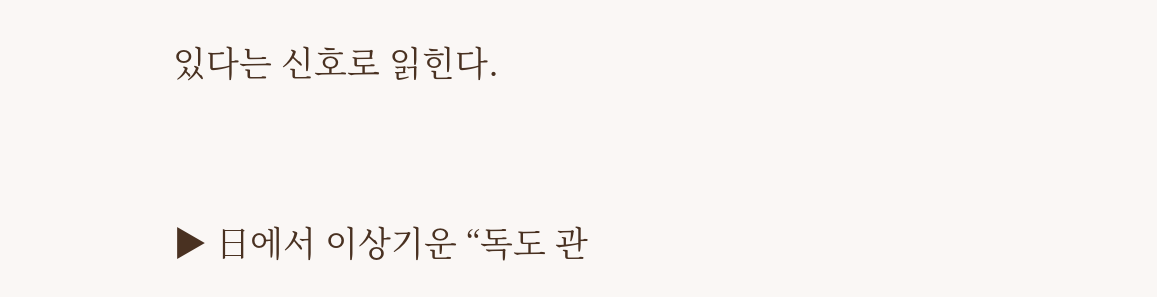있다는 신호로 읽힌다.



▶ 日에서 이상기운 “독도 관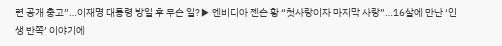련 공개 충고”…이재명 대통령 방일 후 무슨 일?▶ 엔비디아 젠슨 황 “첫사랑이자 마지막 사랑”…16살에 만난 ‘인생 반쪽’ 이야기에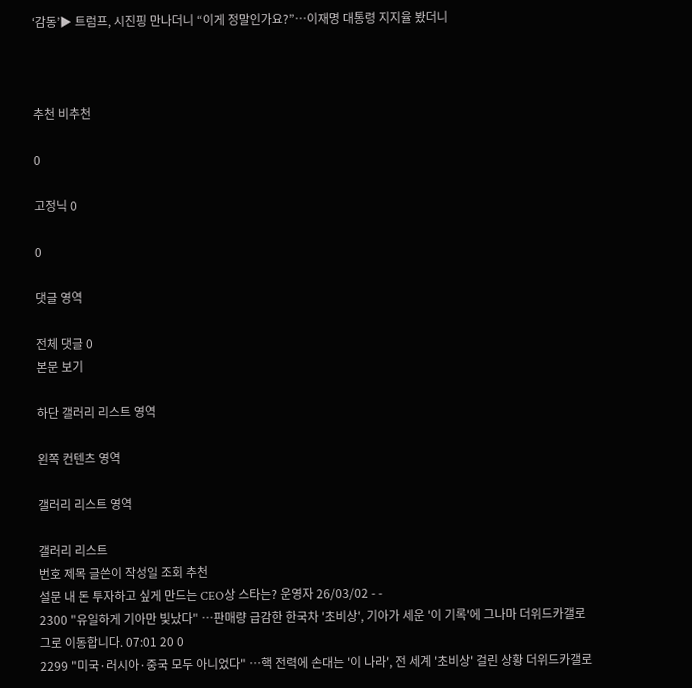‘감동’▶ 트럼프, 시진핑 만나더니 “이게 정말인가요?”…이재명 대통령 지지율 봤더니



추천 비추천

0

고정닉 0

0

댓글 영역

전체 댓글 0
본문 보기

하단 갤러리 리스트 영역

왼쪽 컨텐츠 영역

갤러리 리스트 영역

갤러리 리스트
번호 제목 글쓴이 작성일 조회 추천
설문 내 돈 투자하고 싶게 만드는 CEO상 스타는? 운영자 26/03/02 - -
2300 "유일하게 기아만 빛났다" …판매량 급감한 한국차 '초비상', 기아가 세운 '이 기록'에 그나마 더위드카갤로그로 이동합니다. 07:01 20 0
2299 "미국·러시아·중국 모두 아니었다" …핵 전력에 손대는 '이 나라', 전 세계 '초비상' 걸린 상황 더위드카갤로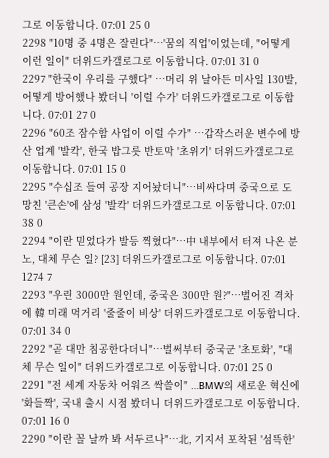그로 이동합니다. 07:01 25 0
2298 "10명 중 4명은 잘린다"…'꿈의 직업'이었는데, "어떻게 이런 일이" 더위드카갤로그로 이동합니다. 07:01 31 0
2297 "한국이 우리를 구했다" …머리 위 날아든 미사일 130발, 어떻게 방어했나 봤더니 '이럴 수가' 더위드카갤로그로 이동합니다. 07:01 27 0
2296 "60조 잠수함 사업이 이럴 수가" …갑작스러운 변수에 방산 업계 '발칵', 한국 밥그릇 반토막 '초위기' 더위드카갤로그로 이동합니다. 07:01 15 0
2295 "수십조 들여 공장 지어놨더니"…비싸다며 중국으로 도망친 '큰손'에 삼성 '발칵' 더위드카갤로그로 이동합니다. 07:01 38 0
2294 "이란 믿었다가 발등 찍혔다"…中 내부에서 터져 나온 분노, 대체 무슨 일? [23] 더위드카갤로그로 이동합니다. 07:01 1274 7
2293 "우린 3000만 원인데, 중국은 300만 원?"…벌어진 격차에 韓 미래 먹거리 '줄줄이 비상' 더위드카갤로그로 이동합니다. 07:01 34 0
2292 "곧 대만 침공한다더니"…벌써부터 중국군 '초토화', "대체 무슨 일이" 더위드카갤로그로 이동합니다. 07:01 25 0
2291 "전 세계 자동차 어워즈 싹쓸이" …BMW의 새로운 혁신에 '화들짝', 국내 출시 시점 봤더니 더위드카갤로그로 이동합니다. 07:01 16 0
2290 "이란 꼴 날까 봐 서두르나"…北, 기지서 포착된 '섬뜩한'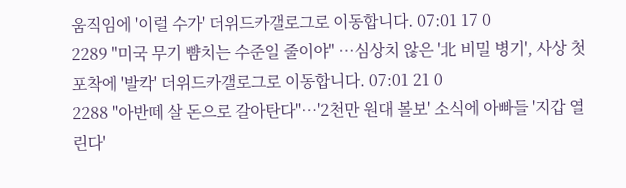움직임에 '이럴 수가' 더위드카갤로그로 이동합니다. 07:01 17 0
2289 "미국 무기 뺨치는 수준일 줄이야" …심상치 않은 '北 비밀 병기', 사상 첫 포착에 '발칵' 더위드카갤로그로 이동합니다. 07:01 21 0
2288 "아반떼 살 돈으로 갈아탄다"…'2천만 원대 볼보' 소식에 아빠들 '지갑 열린다'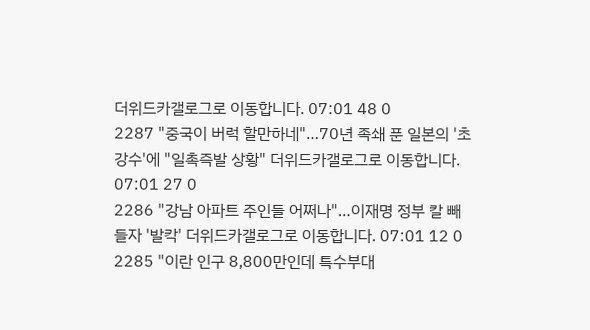더위드카갤로그로 이동합니다. 07:01 48 0
2287 "중국이 버럭 할만하네"…70년 족쇄 푼 일본의 '초강수'에 "일촉즉발 상황" 더위드카갤로그로 이동합니다. 07:01 27 0
2286 "강남 아파트 주인들 어쩌나"…이재명 정부 칼 빼들자 '발칵' 더위드카갤로그로 이동합니다. 07:01 12 0
2285 "이란 인구 8,800만인데 특수부대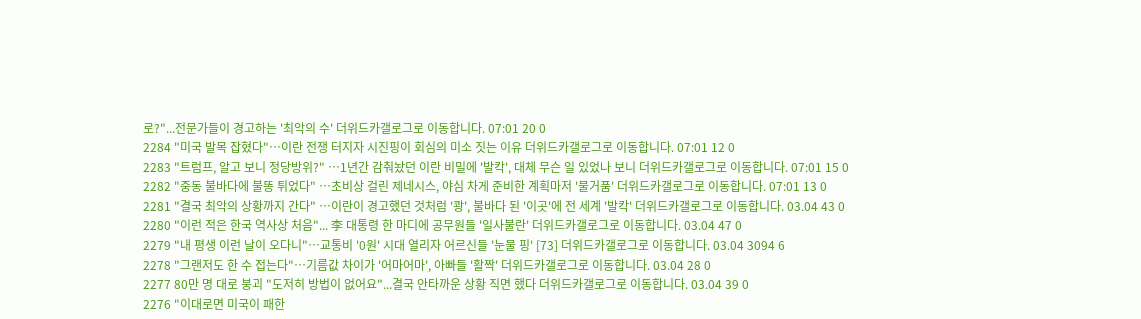로?"...전문가들이 경고하는 '최악의 수' 더위드카갤로그로 이동합니다. 07:01 20 0
2284 "미국 발목 잡혔다"…이란 전쟁 터지자 시진핑이 회심의 미소 짓는 이유 더위드카갤로그로 이동합니다. 07:01 12 0
2283 "트럼프, 알고 보니 정당방위?" …1년간 감춰놨던 이란 비밀에 '발칵', 대체 무슨 일 있었나 보니 더위드카갤로그로 이동합니다. 07:01 15 0
2282 "중동 불바다에 불똥 튀었다" …초비상 걸린 제네시스, 야심 차게 준비한 계획마저 '물거품' 더위드카갤로그로 이동합니다. 07:01 13 0
2281 "결국 최악의 상황까지 간다" …이란이 경고했던 것처럼 '쾅', 불바다 된 '이곳'에 전 세계 '발칵' 더위드카갤로그로 이동합니다. 03.04 43 0
2280 "이런 적은 한국 역사상 처음"... 李 대통령 한 마디에 공무원들 '일사불란' 더위드카갤로그로 이동합니다. 03.04 47 0
2279 "내 평생 이런 날이 오다니"…교통비 '0원' 시대 열리자 어르신들 '눈물 핑' [73] 더위드카갤로그로 이동합니다. 03.04 3094 6
2278 "그랜저도 한 수 접는다"…기름값 차이가 '어마어마', 아빠들 '활짝' 더위드카갤로그로 이동합니다. 03.04 28 0
2277 80만 명 대로 붕괴 "도저히 방법이 없어요"...결국 안타까운 상황 직면 했다 더위드카갤로그로 이동합니다. 03.04 39 0
2276 "이대로면 미국이 패한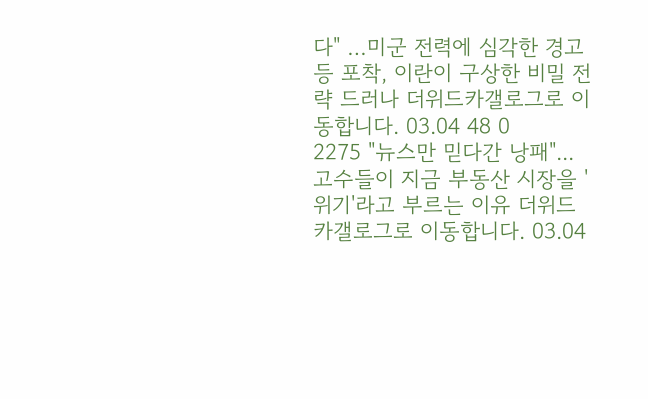다" …미군 전력에 심각한 경고등 포착, 이란이 구상한 비밀 전략 드러나 더위드카갤로그로 이동합니다. 03.04 48 0
2275 "뉴스만 믿다간 낭패"...고수들이 지금 부동산 시장을 '위기'라고 부르는 이유 더위드카갤로그로 이동합니다. 03.04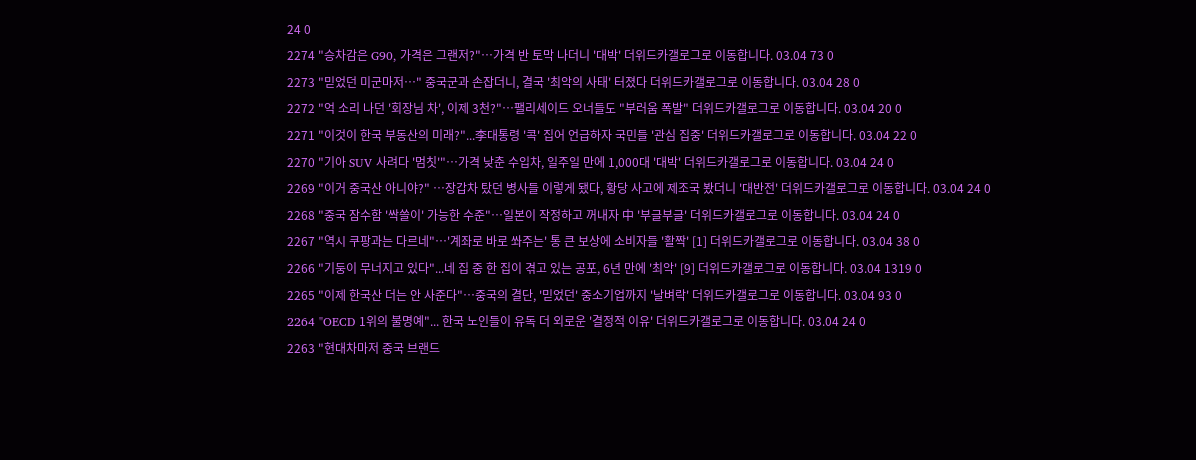24 0
2274 "승차감은 G90, 가격은 그랜저?"…가격 반 토막 나더니 '대박' 더위드카갤로그로 이동합니다. 03.04 73 0
2273 "믿었던 미군마저…" 중국군과 손잡더니, 결국 '최악의 사태' 터졌다 더위드카갤로그로 이동합니다. 03.04 28 0
2272 "억 소리 나던 '회장님 차', 이제 3천?"…팰리세이드 오너들도 "부러움 폭발" 더위드카갤로그로 이동합니다. 03.04 20 0
2271 "이것이 한국 부동산의 미래?"...李대통령 '콕' 집어 언급하자 국민들 '관심 집중' 더위드카갤로그로 이동합니다. 03.04 22 0
2270 "기아 SUV 사려다 '멈칫'"…가격 낮춘 수입차, 일주일 만에 1,000대 '대박' 더위드카갤로그로 이동합니다. 03.04 24 0
2269 "이거 중국산 아니야?" …장갑차 탔던 병사들 이렇게 됐다, 황당 사고에 제조국 봤더니 '대반전' 더위드카갤로그로 이동합니다. 03.04 24 0
2268 "중국 잠수함 '싹쓸이' 가능한 수준"…일본이 작정하고 꺼내자 中 '부글부글' 더위드카갤로그로 이동합니다. 03.04 24 0
2267 "역시 쿠팡과는 다르네"…'계좌로 바로 쏴주는' 통 큰 보상에 소비자들 '활짝' [1] 더위드카갤로그로 이동합니다. 03.04 38 0
2266 "기둥이 무너지고 있다"...네 집 중 한 집이 겪고 있는 공포, 6년 만에 '최악' [9] 더위드카갤로그로 이동합니다. 03.04 1319 0
2265 "이제 한국산 더는 안 사준다"…중국의 결단, '믿었던' 중소기업까지 '날벼락' 더위드카갤로그로 이동합니다. 03.04 93 0
2264 "OECD 1위의 불명예"... 한국 노인들이 유독 더 외로운 '결정적 이유' 더위드카갤로그로 이동합니다. 03.04 24 0
2263 "현대차마저 중국 브랜드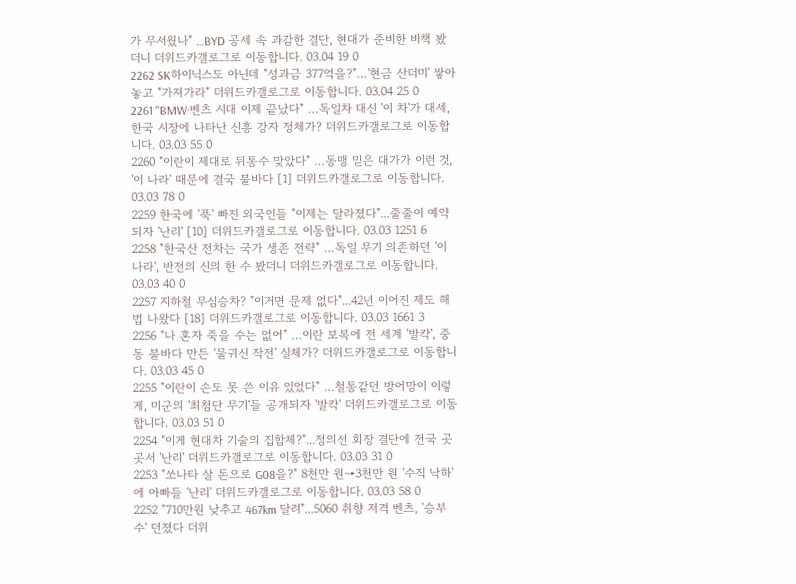가 무서웠나" …BYD 공세 속 과감한 결단, 현대가 준비한 비책 봤더니 더위드카갤로그로 이동합니다. 03.04 19 0
2262 SK하이닉스도 아닌데 "성과금 377억을?"…'현금 산더미' 쌓아놓고 "가져가라" 더위드카갤로그로 이동합니다. 03.04 25 0
2261 "BMW·벤츠 시대 이제 끝났다" …독일차 대신 '이 차'가 대세, 한국 시장에 나타난 신흥 강자 정체가? 더위드카갤로그로 이동합니다. 03.03 55 0
2260 "이란이 제대로 뒤통수 맞았다" …동맹 믿은 대가가 이런 것, '이 나라' 때문에 결국 불바다 [1] 더위드카갤로그로 이동합니다. 03.03 78 0
2259 한국에 '푹' 빠진 외국인들 "이제는 달라졌다"...줄줄이 예약되자 '난리' [10] 더위드카갤로그로 이동합니다. 03.03 1251 6
2258 "한국산 전차는 국가 생존 전략" …독일 무기 의존하던 '이 나라', 반전의 신의 한 수 봤더니 더위드카갤로그로 이동합니다. 03.03 40 0
2257 지하철 무심승차? "이거면 문제 없다"...42년 이어진 제도 해법 나왔다 [18] 더위드카갤로그로 이동합니다. 03.03 1661 3
2256 "나 혼자 죽을 수는 없어" …이란 보복에 전 세계 '발칵', 중동 불바다 만든 '물귀신 작전' 실체가? 더위드카갤로그로 이동합니다. 03.03 45 0
2255 "이란이 손도 못 쓴 이유 있었다" …철통같던 방어망이 이렇게, 미군의 '최첨단 무기'들 공개되자 '발칵' 더위드카갤로그로 이동합니다. 03.03 51 0
2254 "이게 현대차 기술의 집합체?"...정의선 회장 결단에 전국 곳곳서 '난리' 더위드카갤로그로 이동합니다. 03.03 31 0
2253 "쏘나타 살 돈으로 G08을?" 8천만 원→3천만 원 '수직 낙하'에 아빠들 '난리' 더위드카갤로그로 이동합니다. 03.03 58 0
2252 "710만원 낮추고 467km 달려"...5060 취향 저격 벤츠, '승부수' 던졌다 더위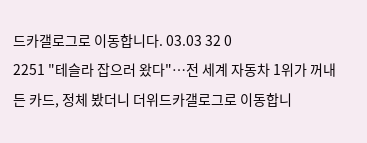드카갤로그로 이동합니다. 03.03 32 0
2251 "테슬라 잡으러 왔다"…전 세계 자동차 1위가 꺼내 든 카드, 정체 봤더니 더위드카갤로그로 이동합니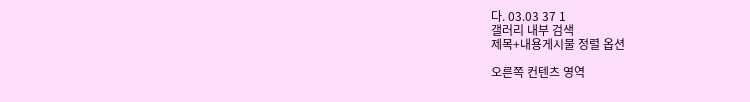다. 03.03 37 1
갤러리 내부 검색
제목+내용게시물 정렬 옵션

오른쪽 컨텐츠 영역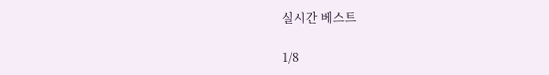실시간 베스트

1/8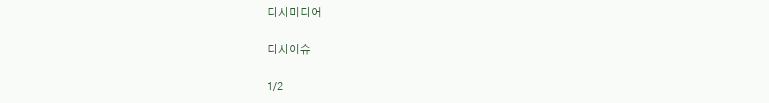디시미디어

디시이슈

1/2